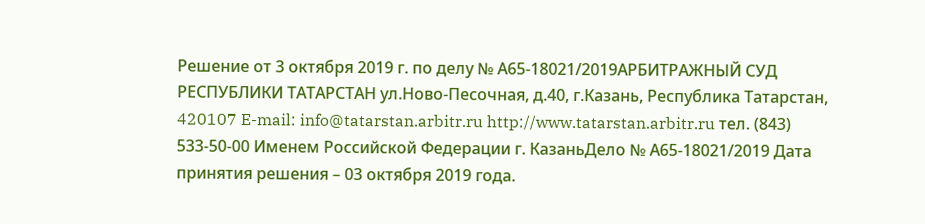Решение от 3 октября 2019 г. по делу № А65-18021/2019АРБИТРАЖНЫЙ СУД РЕСПУБЛИКИ ТАТАРСТАН ул.Ново-Песочная, д.40, г.Казань, Республика Татарстан, 420107 E-mail: info@tatarstan.arbitr.ru http://www.tatarstan.arbitr.ru тел. (843) 533-50-00 Именем Российской Федерации г. КазаньДело № А65-18021/2019 Дата принятия решения – 03 октября 2019 года.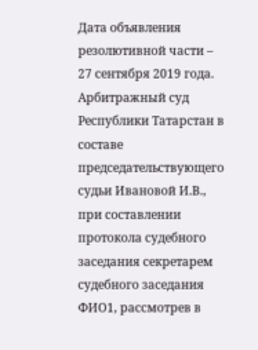Дата объявления резолютивной части – 27 сентября 2019 года. Арбитражный суд Республики Татарстан в составе председательствующего судьи Ивановой И.В., при составлении протокола судебного заседания секретарем судебного заседания ФИО1, рассмотрев в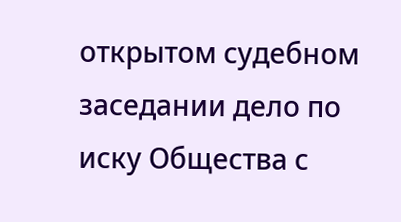открытом судебном заседании дело по иску Общества с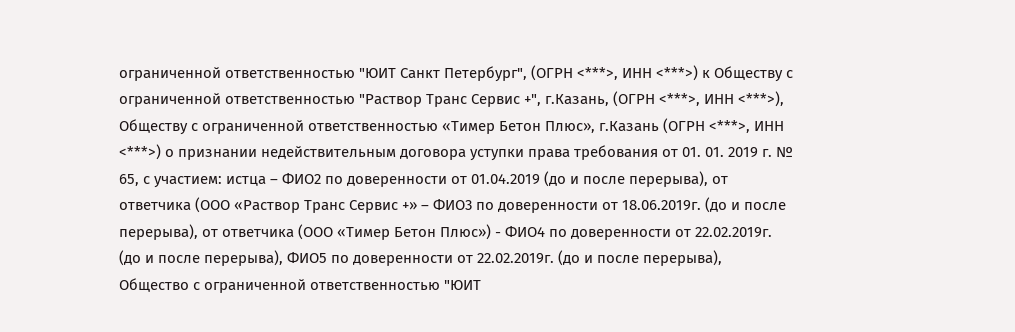ограниченной ответственностью "ЮИТ Санкт Петербург", (ОГРН <***>, ИНН <***>) к Обществу с ограниченной ответственностью "Раствор Транс Сервис +", г.Казань, (ОГРН <***>, ИНН <***>), Обществу с ограниченной ответственностью «Тимер Бетон Плюс», г.Казань (ОГРН <***>, ИНН <***>) о признании недействительным договора уступки права требования от 01. 01. 2019 г. № 65, с участием: истца – ФИО2 по доверенности от 01.04.2019 (до и после перерыва), от ответчика (ООО «Раствор Транс Сервис +» – ФИО3 по доверенности от 18.06.2019г. (до и после перерыва), от ответчика (ООО «Тимер Бетон Плюс») - ФИО4 по доверенности от 22.02.2019г. (до и после перерыва), ФИО5 по доверенности от 22.02.2019г. (до и после перерыва), Общество с ограниченной ответственностью "ЮИТ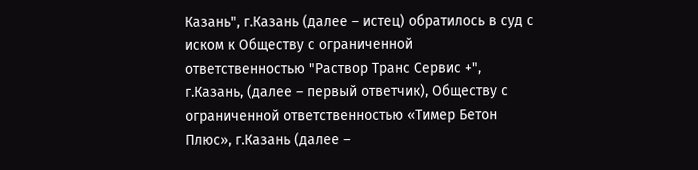Казань", г.Казань (далее – истец) обратилось в суд с иском к Обществу с ограниченной ответственностью "Раствор Транс Сервис +", г.Казань, (далее – первый ответчик), Обществу с ограниченной ответственностью «Тимер Бетон Плюс», г.Казань (далее –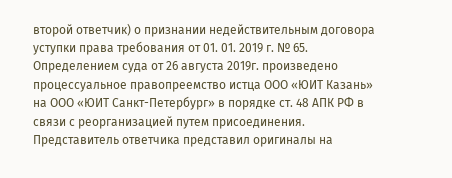второй ответчик) о признании недействительным договора уступки права требования от 01. 01. 2019 г. № 65. Определением суда от 26 августа 2019г. произведено процессуальное правопреемство истца ООО «ЮИТ Казань» на ООО «ЮИТ Санкт-Петербург» в порядке ст. 48 АПК РФ в связи с реорганизацией путем присоединения. Представитель ответчика представил оригиналы на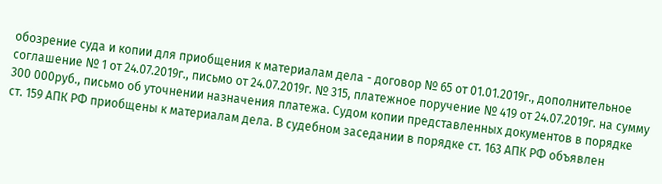обозрение суда и копии для приобщения к материалам дела - договор № 65 от 01.01.2019г., дополнительное соглашение № 1 от 24.07.2019г., письмо от 24.07.2019г. № 315, платежное поручение № 419 от 24.07.2019г. на сумму 300 000руб., письмо об уточнении назначения платежа. Судом копии представленных документов в порядке ст. 159 АПК РФ приобщены к материалам дела. В судебном заседании в порядке ст. 163 АПК РФ объявлен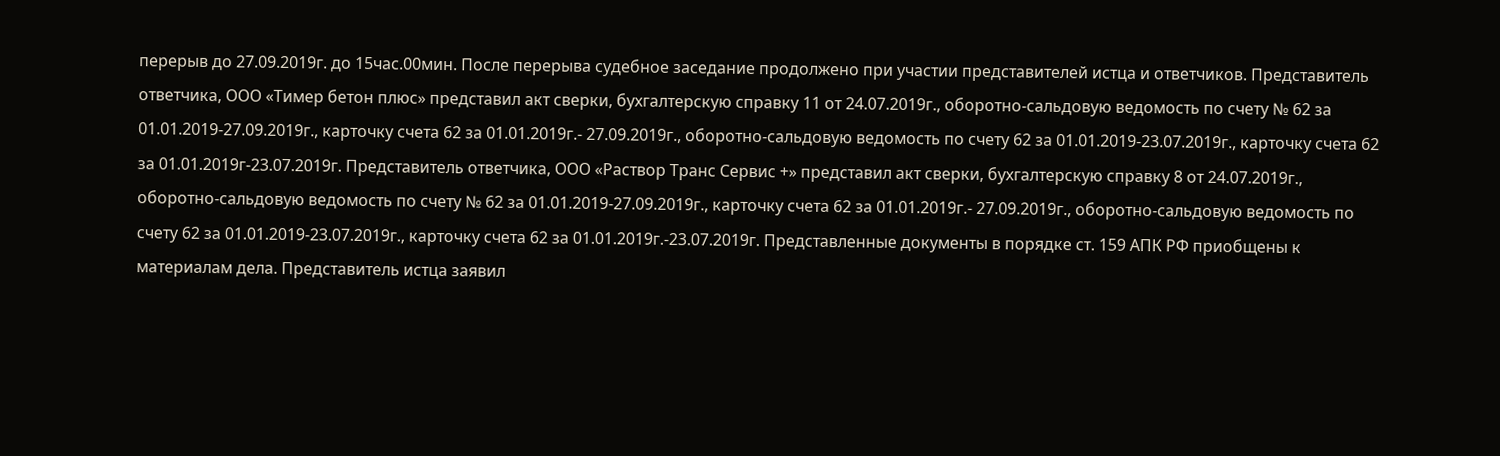перерыв до 27.09.2019г. до 15час.00мин. После перерыва судебное заседание продолжено при участии представителей истца и ответчиков. Представитель ответчика, ООО «Тимер бетон плюс» представил акт сверки, бухгалтерскую справку 11 от 24.07.2019г., оборотно-сальдовую ведомость по счету № 62 за 01.01.2019-27.09.2019г., карточку счета 62 за 01.01.2019г.- 27.09.2019г., оборотно-сальдовую ведомость по счету 62 за 01.01.2019-23.07.2019г., карточку счета 62 за 01.01.2019г-23.07.2019г. Представитель ответчика, ООО «Раствор Транс Сервис +» представил акт сверки, бухгалтерскую справку 8 от 24.07.2019г., оборотно-сальдовую ведомость по счету № 62 за 01.01.2019-27.09.2019г., карточку счета 62 за 01.01.2019г.- 27.09.2019г., оборотно-сальдовую ведомость по счету 62 за 01.01.2019-23.07.2019г., карточку счета 62 за 01.01.2019г.-23.07.2019г. Представленные документы в порядке ст. 159 АПК РФ приобщены к материалам дела. Представитель истца заявил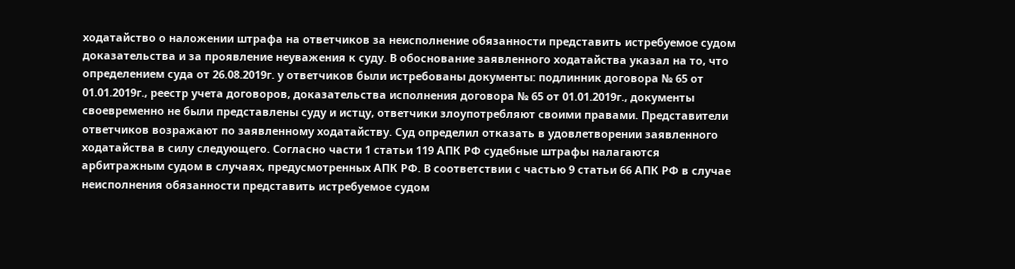ходатайство о наложении штрафа на ответчиков за неисполнение обязанности представить истребуемое судом доказательства и за проявление неуважения к суду. В обоснование заявленного ходатайства указал на то, что определением суда от 26.08.2019г. у ответчиков были истребованы документы: подлинник договора № 65 от 01.01.2019г., реестр учета договоров, доказательства исполнения договора № 65 от 01.01.2019г., документы своевременно не были представлены суду и истцу, ответчики злоупотребляют своими правами. Представители ответчиков возражают по заявленному ходатайству. Суд определил отказать в удовлетворении заявленного ходатайства в силу следующего. Согласно части 1 статьи 119 АПК РФ судебные штрафы налагаются арбитражным судом в случаях, предусмотренных АПК РФ. В соответствии с частью 9 статьи 66 АПК РФ в случае неисполнения обязанности представить истребуемое судом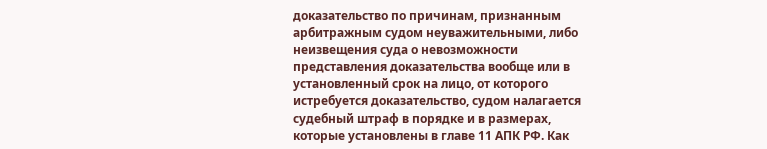доказательство по причинам, признанным арбитражным судом неуважительными, либо неизвещения суда о невозможности представления доказательства вообще или в установленный срок на лицо, от которого истребуется доказательство, судом налагается судебный штраф в порядке и в размерах, которые установлены в главе 11 АПК РФ. Как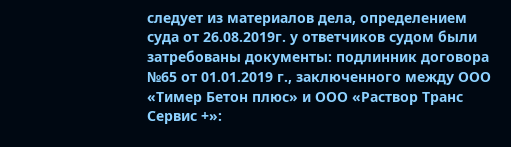следует из материалов дела, определением суда от 26.08.2019г. у ответчиков судом были затребованы документы: подлинник договора №65 от 01.01.2019 г., заключенного между ООО «Тимер Бетон плюс» и ООО «Раствор Транс Сервис +»: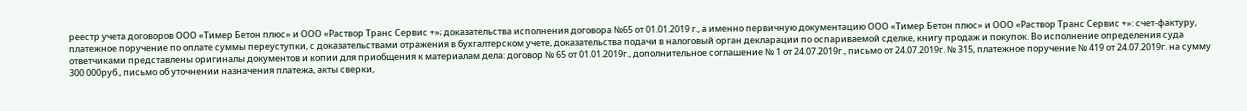реестр учета договоров ООО «Тимер Бетон плюс» и ООО «Раствор Транс Сервис +»; доказательства исполнения договора №65 от 01.01.2019 г., а именно первичную документацию ООО «Тимер Бетон плюс» и ООО «Раствор Транс Сервис +»: счет-фактуру, платежное поручение по оплате суммы переуступки, с доказательствами отражения в бухгалтерском учете, доказательства подачи в налоговый орган декларации по оспариваемой сделке, книгу продаж и покупок. Во исполнение определения суда ответчиками представлены оригиналы документов и копии для приобщения к материалам дела: договор № 65 от 01.01.2019г., дополнительное соглашение № 1 от 24.07.2019г., письмо от 24.07.2019г. № 315, платежное поручение № 419 от 24.07.2019г. на сумму 300 000руб., письмо об уточнении назначения платежа, акты сверки,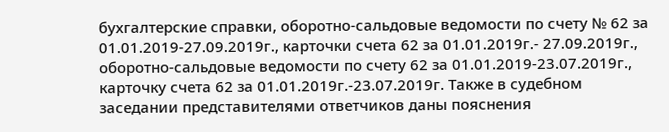бухгалтерские справки, оборотно-сальдовые ведомости по счету № 62 за 01.01.2019-27.09.2019г., карточки счета 62 за 01.01.2019г.- 27.09.2019г., оборотно-сальдовые ведомости по счету 62 за 01.01.2019-23.07.2019г., карточку счета 62 за 01.01.2019г.-23.07.2019г. Также в судебном заседании представителями ответчиков даны пояснения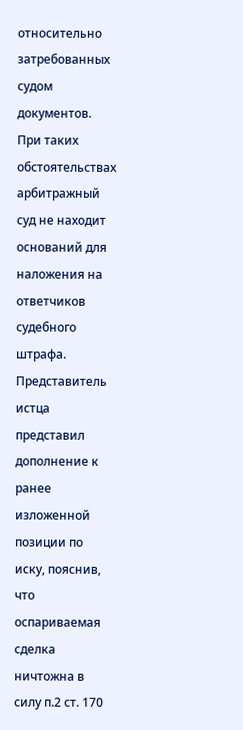относительно затребованных судом документов. При таких обстоятельствах арбитражный суд не находит оснований для наложения на ответчиков судебного штрафа. Представитель истца представил дополнение к ранее изложенной позиции по иску, пояснив, что оспариваемая сделка ничтожна в силу п.2 ст. 170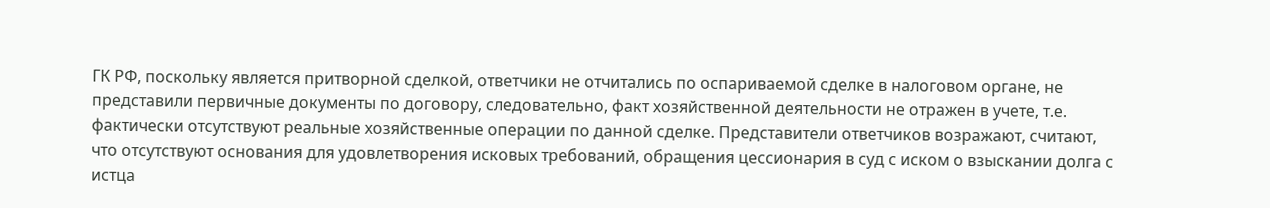ГК РФ, поскольку является притворной сделкой, ответчики не отчитались по оспариваемой сделке в налоговом органе, не представили первичные документы по договору, следовательно, факт хозяйственной деятельности не отражен в учете, т.е. фактически отсутствуют реальные хозяйственные операции по данной сделке. Представители ответчиков возражают, считают, что отсутствуют основания для удовлетворения исковых требований, обращения цессионария в суд с иском о взыскании долга с истца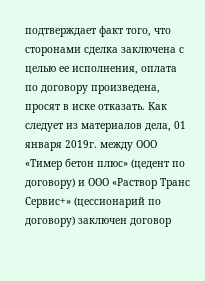подтверждает факт того, что сторонами сделка заключена с целью ее исполнения, оплата по договору произведена, просят в иске отказать. Как следует из материалов дела, 01 января 2019г. между ООО «Тимер бетон плюс» (цедент по договору) и ООО «Раствор Транс Сервис+» (цессионарий по договору) заключен договор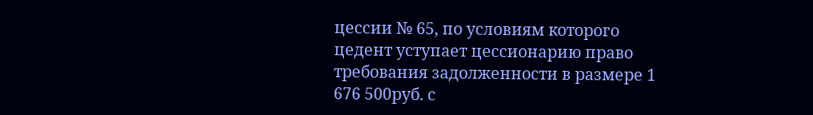цессии № 65, по условиям которого цедент уступает цессионарию право требования задолженности в размере 1 676 500руб. с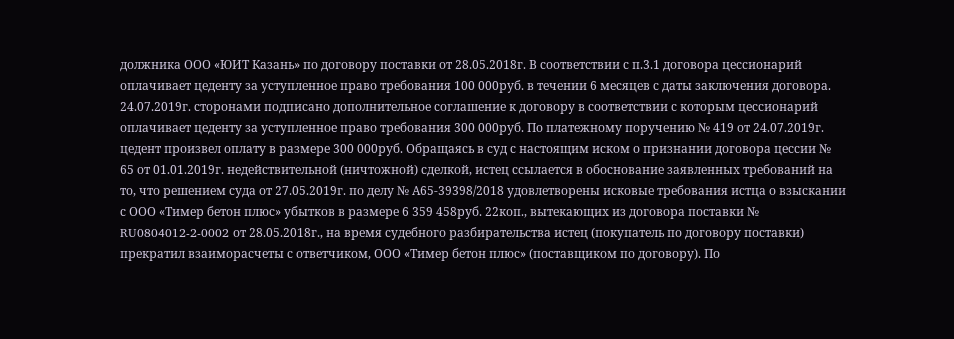должника ООО «ЮИТ Казань» по договору поставки от 28.05.2018г. В соответствии с п.3.1 договора цессионарий оплачивает цеденту за уступленное право требования 100 000руб. в течении 6 месяцев с даты заключения договора. 24.07.2019г. сторонами подписано дополнительное соглашение к договору в соответствии с которым цессионарий оплачивает цеденту за уступленное право требования 300 000руб. По платежному поручению № 419 от 24.07.2019г. цедент произвел оплату в размере 300 000руб. Обращаясь в суд с настоящим иском о признании договора цессии № 65 от 01.01.2019г. недействительной (ничтожной) сделкой, истец ссылается в обоснование заявленных требований на то, что решением суда от 27.05.2019г. по делу № А65-39398/2018 удовлетворены исковые требования истца о взыскании с ООО «Тимер бетон плюс» убытков в размере 6 359 458руб. 22коп., вытекающих из договора поставки № RU0804012-2-0002 от 28.05.2018г., на время судебного разбирательства истец (покупатель по договору поставки) прекратил взаиморасчеты с ответчиком, ООО «Тимер бетон плюс» (поставщиком по договору). По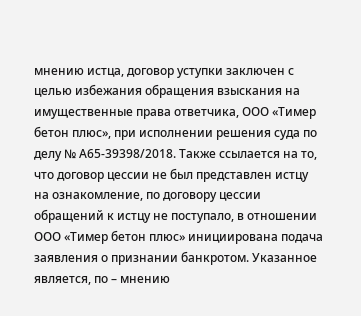мнению истца, договор уступки заключен с целью избежания обращения взыскания на имущественные права ответчика, ООО «Тимер бетон плюс», при исполнении решения суда по делу № А65-39398/2018. Также ссылается на то, что договор цессии не был представлен истцу на ознакомление, по договору цессии обращений к истцу не поступало, в отношении ООО «Тимер бетон плюс» инициирована подача заявления о признании банкротом. Указанное является, по – мнению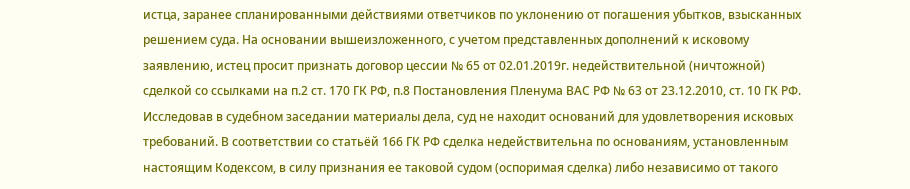истца, заранее спланированными действиями ответчиков по уклонению от погашения убытков, взысканных решением суда. На основании вышеизложенного, с учетом представленных дополнений к исковому заявлению, истец просит признать договор цессии № 65 от 02.01.2019г. недействительной (ничтожной) сделкой со ссылками на п.2 ст. 170 ГК РФ, п.8 Постановления Пленума ВАС РФ № 63 от 23.12.2010, ст. 10 ГК РФ. Исследовав в судебном заседании материалы дела, суд не находит оснований для удовлетворения исковых требований. В соответствии со статьёй 166 ГК РФ сделка недействительна по основаниям, установленным настоящим Кодексом, в силу признания ее таковой судом (оспоримая сделка) либо независимо от такого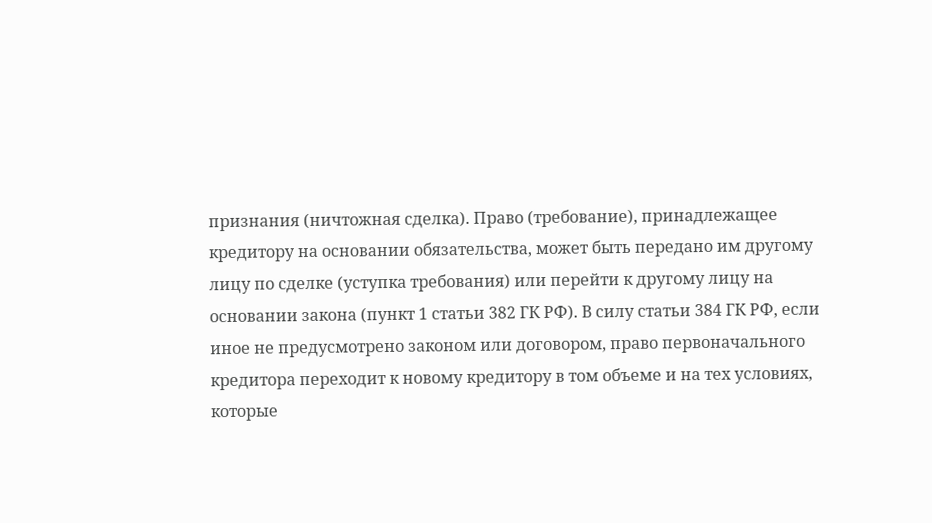признания (ничтожная сделка). Право (требование), принадлежащее кредитору на основании обязательства, может быть передано им другому лицу по сделке (уступка требования) или перейти к другому лицу на основании закона (пункт 1 статьи 382 ГК РФ). В силу статьи 384 ГК РФ, если иное не предусмотрено законом или договором, право первоначального кредитора переходит к новому кредитору в том объеме и на тех условиях, которые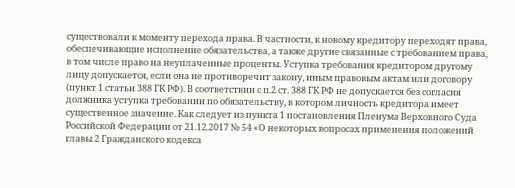существовали к моменту перехода права. В частности, к новому кредитору переходят права, обеспечивающие исполнение обязательства, а также другие связанные с требованием права, в том числе право на неуплаченные проценты. Уступка требования кредитором другому лицу допускается, если она не противоречит закону, иным правовым актам или договору (пункт 1 статьи 388 ГК РФ). В соответствии с п.2 ст. 388 ГК РФ не допускается без согласия должника уступка требовании по обязательству, в котором личность кредитора имеет существенное значение. Как следует из пункта 1 постановления Пленума Верховного Суда Российской Федерации от 21.12.2017 № 54 «О некоторых вопросах применения положений главы 2 Гражданского кодекса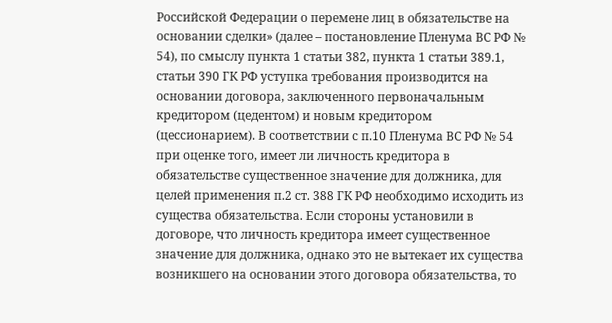Российской Федерации о перемене лиц в обязательстве на основании сделки» (далее – постановление Пленума ВС РФ № 54), по смыслу пункта 1 статьи 382, пункта 1 статьи 389.1, статьи 390 ГК РФ уступка требования производится на основании договора, заключенного первоначальным кредитором (цедентом) и новым кредитором (цессионарием). В соответствии с п.10 Пленума ВС РФ № 54 при оценке того, имеет ли личность кредитора в обязательстве существенное значение для должника, для целей применения п.2 ст. 388 ГК РФ необходимо исходить из существа обязательства. Если стороны установили в договоре, что личность кредитора имеет существенное значение для должника, однако это не вытекает их существа возникшего на основании этого договора обязательства, то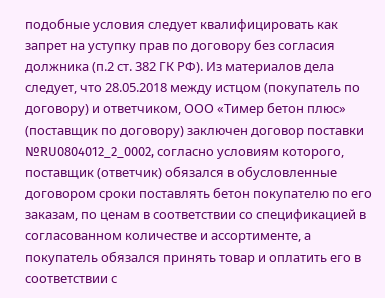подобные условия следует квалифицировать как запрет на уступку прав по договору без согласия должника (п.2 ст. 382 ГК РФ). Из материалов дела следует, что 28.05.2018 между истцом (покупатель по договору) и ответчиком, ООО «Тимер бетон плюс» (поставщик по договору) заключен договор поставки №RU0804012_2_0002, согласно условиям которого, поставщик (ответчик) обязался в обусловленные договором сроки поставлять бетон покупателю по его заказам, по ценам в соответствии со спецификацией в согласованном количестве и ассортименте, а покупатель обязался принять товар и оплатить его в соответствии с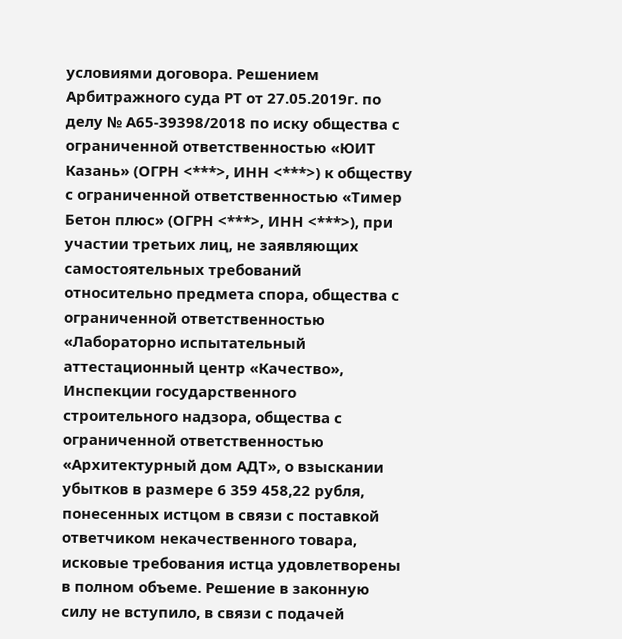условиями договора. Решением Арбитражного суда РТ от 27.05.2019г. по делу № А65-39398/2018 по иску общества с ограниченной ответственностью «ЮИТ Казань» (ОГРН <***>, ИНН <***>) к обществу с ограниченной ответственностью «Тимер Бетон плюс» (ОГРН <***>, ИНН <***>), при участии третьих лиц, не заявляющих самостоятельных требований относительно предмета спора, общества с ограниченной ответственностью «Лабораторно испытательный аттестационный центр «Качество», Инспекции государственного строительного надзора, общества с ограниченной ответственностью «Архитектурный дом АДТ», о взыскании убытков в размере 6 359 458,22 рубля, понесенных истцом в связи с поставкой ответчиком некачественного товара, исковые требования истца удовлетворены в полном объеме. Решение в законную силу не вступило, в связи с подачей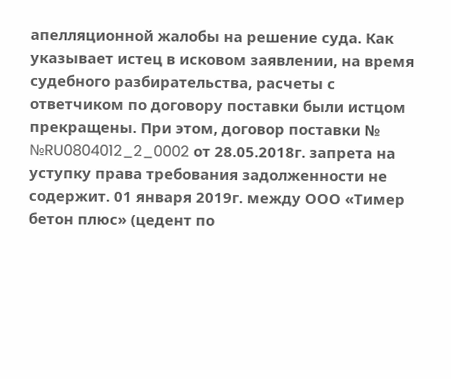апелляционной жалобы на решение суда. Как указывает истец в исковом заявлении, на время судебного разбирательства, расчеты с ответчиком по договору поставки были истцом прекращены. При этом, договор поставки № №RU0804012_2_0002 от 28.05.2018г. запрета на уступку права требования задолженности не содержит. 01 января 2019г. между ООО «Тимер бетон плюс» (цедент по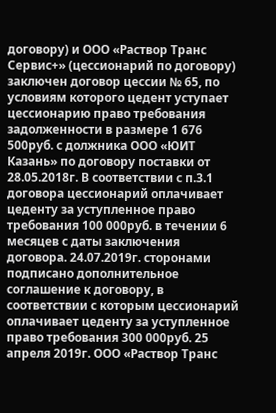договору) и ООО «Раствор Транс Сервис+» (цессионарий по договору) заключен договор цессии № 65, по условиям которого цедент уступает цессионарию право требования задолженности в размере 1 676 500руб. с должника ООО «ЮИТ Казань» по договору поставки от 28.05.2018г. В соответствии с п.3.1 договора цессионарий оплачивает цеденту за уступленное право требования 100 000руб. в течении 6 месяцев с даты заключения договора. 24.07.2019г. сторонами подписано дополнительное соглашение к договору, в соответствии с которым цессионарий оплачивает цеденту за уступленное право требования 300 000руб. 25 апреля 2019г. ООО «Раствор Транс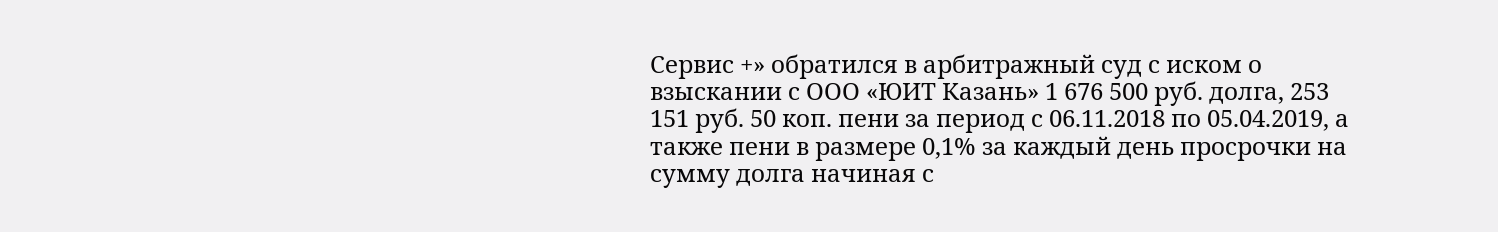Сервис +» обратился в арбитражный суд с иском о взыскании с ООО «ЮИТ Казань» 1 676 500 руб. долга, 253 151 руб. 50 коп. пени за период с 06.11.2018 по 05.04.2019, а также пени в размере 0,1% за каждый день просрочки на сумму долга начиная с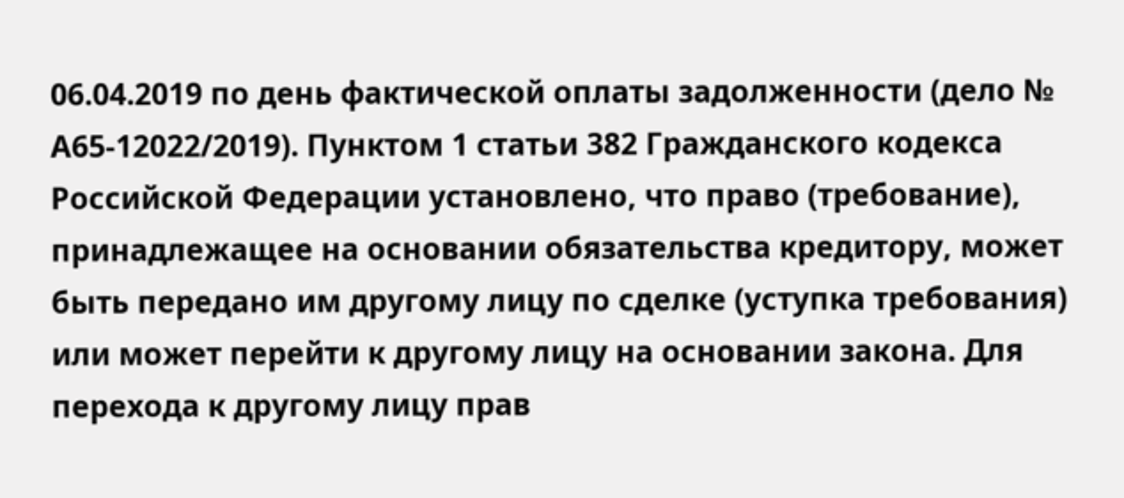06.04.2019 по день фактической оплаты задолженности (дело № А65-12022/2019). Пунктом 1 статьи 382 Гражданского кодекса Российской Федерации установлено, что право (требование), принадлежащее на основании обязательства кредитору, может быть передано им другому лицу по сделке (уступка требования) или может перейти к другому лицу на основании закона. Для перехода к другому лицу прав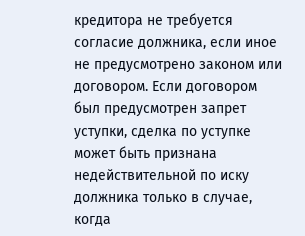кредитора не требуется согласие должника, если иное не предусмотрено законом или договором. Если договором был предусмотрен запрет уступки, сделка по уступке может быть признана недействительной по иску должника только в случае, когда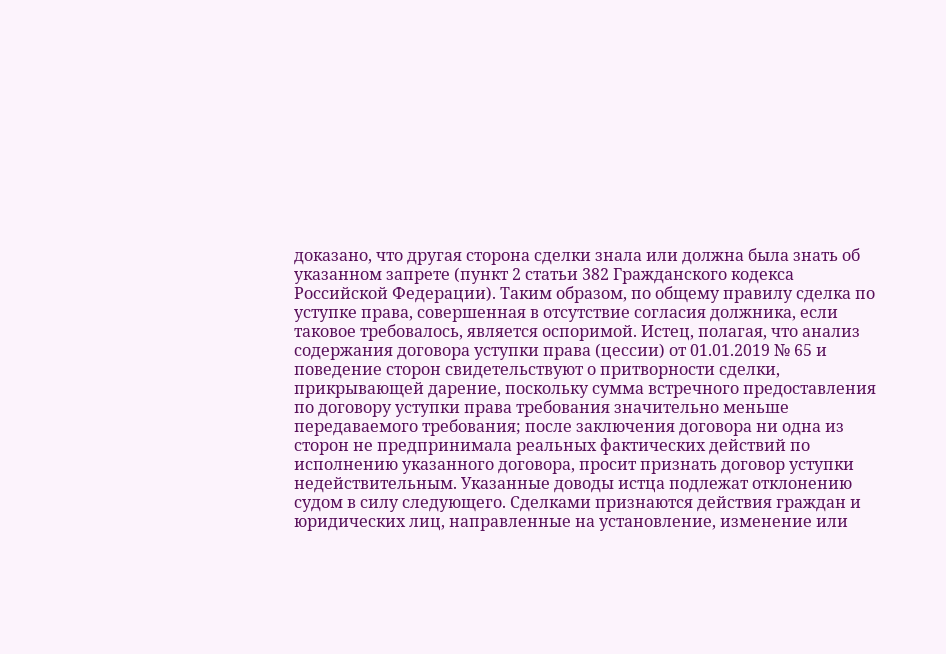доказано, что другая сторона сделки знала или должна была знать об указанном запрете (пункт 2 статьи 382 Гражданского кодекса Российской Федерации). Таким образом, по общему правилу сделка по уступке права, совершенная в отсутствие согласия должника, если таковое требовалось, является оспоримой. Истец, полагая, что анализ содержания договора уступки права (цессии) от 01.01.2019 № 65 и поведение сторон свидетельствуют о притворности сделки, прикрывающей дарение, поскольку сумма встречного предоставления по договору уступки права требования значительно меньше передаваемого требования; после заключения договора ни одна из сторон не предпринимала реальных фактических действий по исполнению указанного договора, просит признать договор уступки недействительным. Указанные доводы истца подлежат отклонению судом в силу следующего. Сделками признаются действия граждан и юридических лиц, направленные на установление, изменение или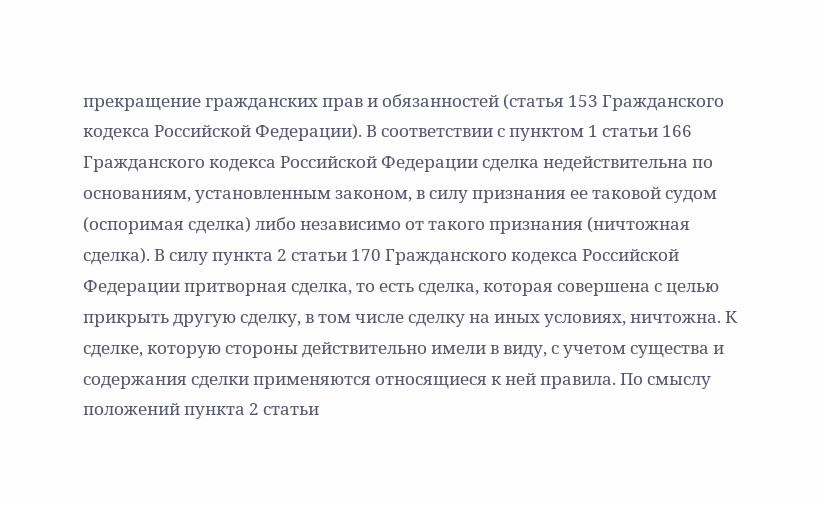прекращение гражданских прав и обязанностей (статья 153 Гражданского кодекса Российской Федерации). В соответствии с пунктом 1 статьи 166 Гражданского кодекса Российской Федерации сделка недействительна по основаниям, установленным законом, в силу признания ее таковой судом (оспоримая сделка) либо независимо от такого признания (ничтожная сделка). В силу пункта 2 статьи 170 Гражданского кодекса Российской Федерации притворная сделка, то есть сделка, которая совершена с целью прикрыть другую сделку, в том числе сделку на иных условиях, ничтожна. К сделке, которую стороны действительно имели в виду, с учетом существа и содержания сделки применяются относящиеся к ней правила. По смыслу положений пункта 2 статьи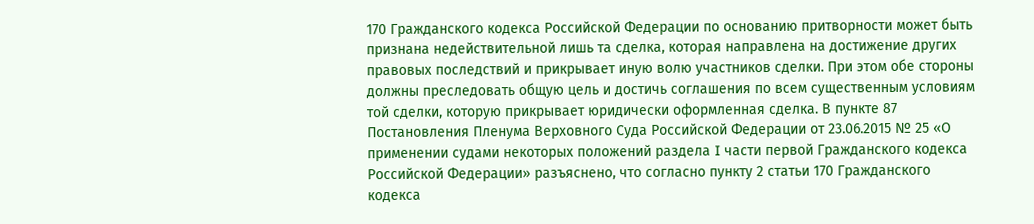170 Гражданского кодекса Российской Федерации по основанию притворности может быть признана недействительной лишь та сделка, которая направлена на достижение других правовых последствий и прикрывает иную волю участников сделки. При этом обе стороны должны преследовать общую цель и достичь соглашения по всем существенным условиям той сделки, которую прикрывает юридически оформленная сделка. В пункте 87 Постановления Пленума Верховного Суда Российской Федерации от 23.06.2015 № 25 «О применении судами некоторых положений раздела I части первой Гражданского кодекса Российской Федерации» разъяснено, что согласно пункту 2 статьи 170 Гражданского кодекса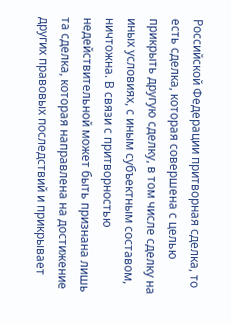Российской Федерации притворная сделка, то есть сделка, которая совершена с целью прикрыть другую сделку, в том числе сделку на иных условиях, с иным субъектным составом, ничтожна. В связи с притворностью недействительной может быть признана лишь та сделка, которая направлена на достижение других правовых последствий и прикрывает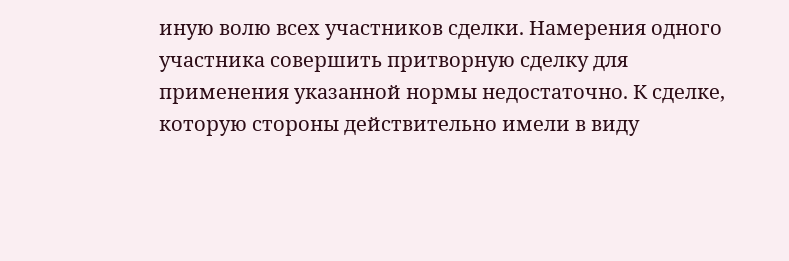иную волю всех участников сделки. Намерения одного участника совершить притворную сделку для применения указанной нормы недостаточно. К сделке, которую стороны действительно имели в виду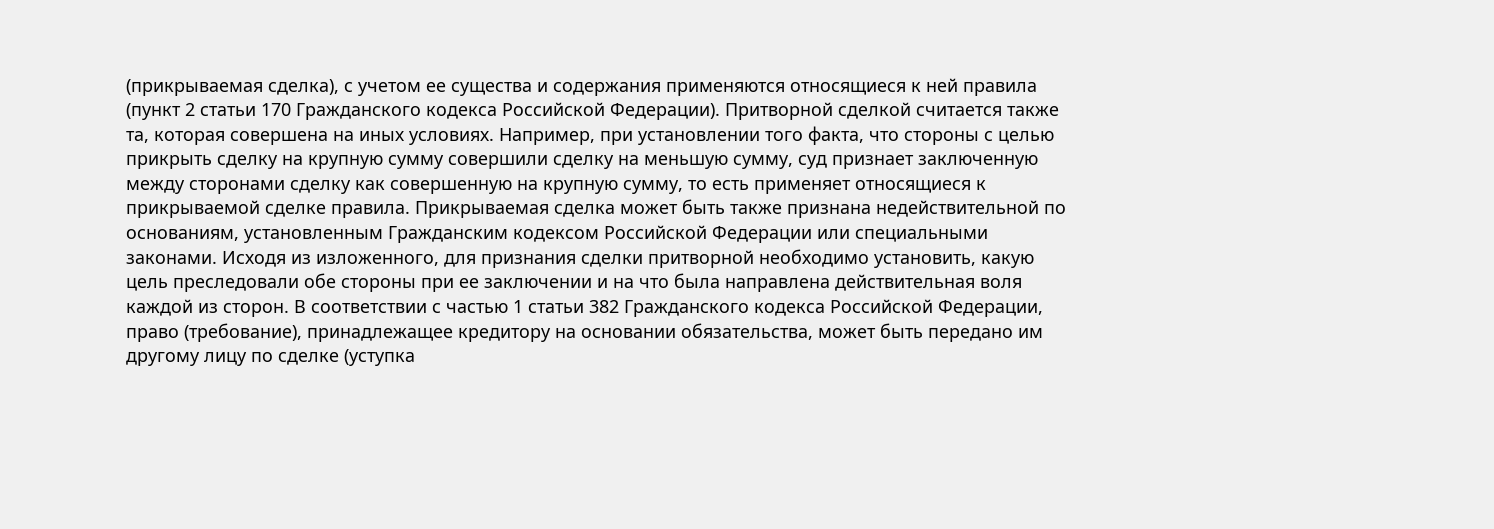(прикрываемая сделка), с учетом ее существа и содержания применяются относящиеся к ней правила (пункт 2 статьи 170 Гражданского кодекса Российской Федерации). Притворной сделкой считается также та, которая совершена на иных условиях. Например, при установлении того факта, что стороны с целью прикрыть сделку на крупную сумму совершили сделку на меньшую сумму, суд признает заключенную между сторонами сделку как совершенную на крупную сумму, то есть применяет относящиеся к прикрываемой сделке правила. Прикрываемая сделка может быть также признана недействительной по основаниям, установленным Гражданским кодексом Российской Федерации или специальными законами. Исходя из изложенного, для признания сделки притворной необходимо установить, какую цель преследовали обе стороны при ее заключении и на что была направлена действительная воля каждой из сторон. В соответствии с частью 1 статьи 382 Гражданского кодекса Российской Федерации, право (требование), принадлежащее кредитору на основании обязательства, может быть передано им другому лицу по сделке (уступка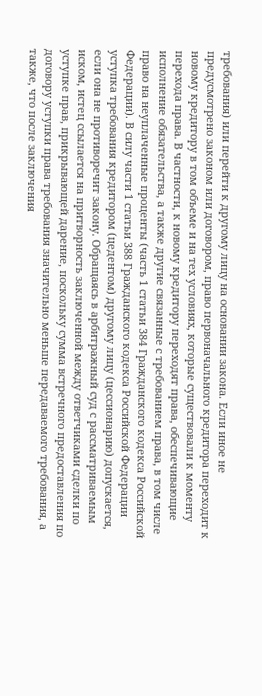требования) или перейти к другому лицу на основании закона. Если иное не предусмотрено законом или договором, право первоначального кредитора переходит к новому кредитору в том объеме и на тех условиях, которые существовали к моменту перехода права. В частности, к новому кредитору переходят права, обеспечивающие исполнение обязательства, а также другие связанные с требованием права, в том числе право на неуплаченные проценты (часть 1 статьи 384 Гражданского кодекса Российской Федерации). В силу части 1 статьи 388 Гражданского кодекса Российской Федерации уступка требования кредитором (цедентом) другому лицу (цессионарию) допускается, если она не противоречит закону. Обращаясь в арбитражный суд с рассматриваемым иском, истец ссылается на притворность заключенной между ответчиками сделки по уступке прав, прикрывающей дарение, поскольку сумма встречного предоставления по договору уступки права требования значительно меньше передаваемого требования, а также, что после заключения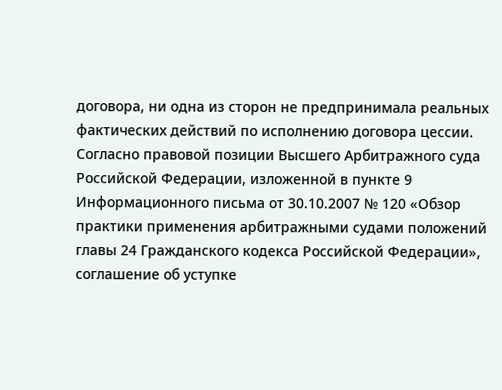договора, ни одна из сторон не предпринимала реальных фактических действий по исполнению договора цессии. Согласно правовой позиции Высшего Арбитражного суда Российской Федерации, изложенной в пункте 9 Информационного письма от 30.10.2007 № 120 «Обзор практики применения арбитражными судами положений главы 24 Гражданского кодекса Российской Федерации», соглашение об уступке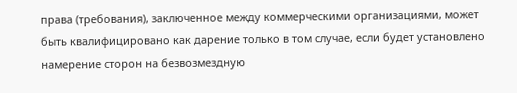права (требования), заключенное между коммерческими организациями, может быть квалифицировано как дарение только в том случае, если будет установлено намерение сторон на безвозмездную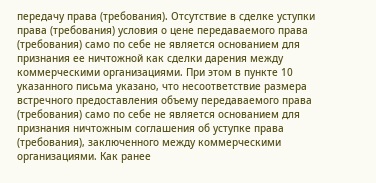передачу права (требования). Отсутствие в сделке уступки права (требования) условия о цене передаваемого права (требования) само по себе не является основанием для признания ее ничтожной как сделки дарения между коммерческими организациями. При этом в пункте 10 указанного письма указано, что несоответствие размера встречного предоставления объему передаваемого права (требования) само по себе не является основанием для признания ничтожным соглашения об уступке права (требования), заключенного между коммерческими организациями. Как ранее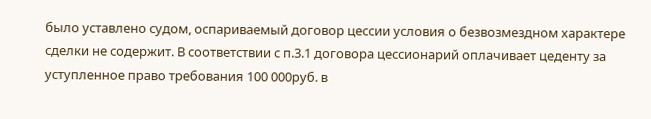было уставлено судом, оспариваемый договор цессии условия о безвозмездном характере сделки не содержит. В соответствии с п.3.1 договора цессионарий оплачивает цеденту за уступленное право требования 100 000руб. в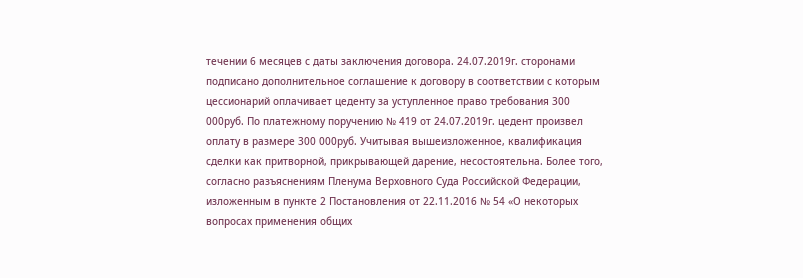течении 6 месяцев с даты заключения договора. 24.07.2019г. сторонами подписано дополнительное соглашение к договору в соответствии с которым цессионарий оплачивает цеденту за уступленное право требования 300 000руб. По платежному поручению № 419 от 24.07.2019г. цедент произвел оплату в размере 300 000руб. Учитывая вышеизложенное, квалификация сделки как притворной, прикрывающей дарение, несостоятельна. Более того, согласно разъяснениям Пленума Верховного Суда Российской Федерации, изложенным в пункте 2 Постановления от 22.11.2016 № 54 «О некоторых вопросах применения общих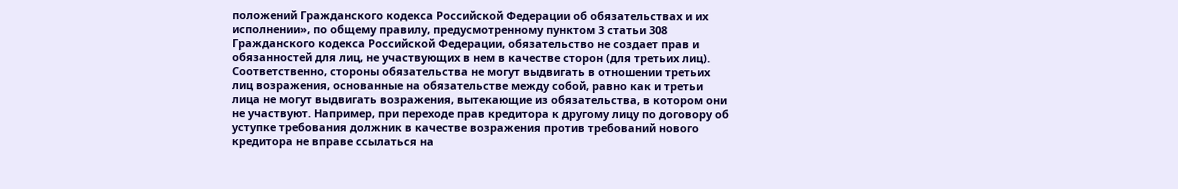положений Гражданского кодекса Российской Федерации об обязательствах и их исполнении», по общему правилу, предусмотренному пунктом 3 статьи 308 Гражданского кодекса Российской Федерации, обязательство не создает прав и обязанностей для лиц, не участвующих в нем в качестве сторон (для третьих лиц). Соответственно, стороны обязательства не могут выдвигать в отношении третьих лиц возражения, основанные на обязательстве между собой, равно как и третьи лица не могут выдвигать возражения, вытекающие из обязательства, в котором они не участвуют. Например, при переходе прав кредитора к другому лицу по договору об уступке требования должник в качестве возражения против требований нового кредитора не вправе ссылаться на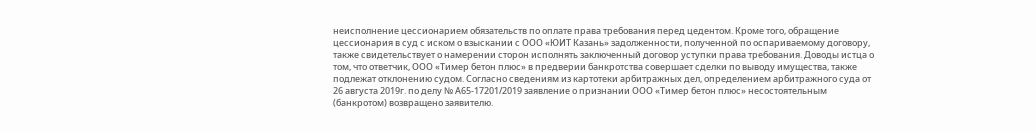неисполнение цессионарием обязательств по оплате права требования перед цедентом. Кроме того, обращение цессионария в суд с иском о взыскании с ООО «ЮИТ Казань» задолженности, полученной по оспариваемому договору, также свидетельствует о намерении сторон исполнять заключенный договор уступки права требования. Доводы истца о том, что ответчик, ООО «Тимер бетон плюс» в предверии банкротства совершает сделки по выводу имущества, также подлежат отклонению судом. Согласно сведениям из картотеки арбитражных дел, определением арбитражного суда от 26 августа 2019г. по делу № А65-17201/2019 заявление о признании ООО «Тимер бетон плюс» несостоятельным (банкротом) возвращено заявителю.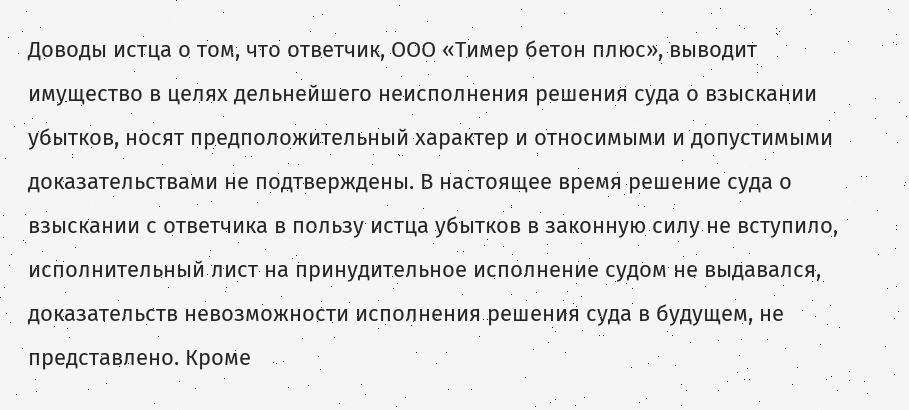Доводы истца о том, что ответчик, ООО «Тимер бетон плюс», выводит имущество в целях дельнейшего неисполнения решения суда о взыскании убытков, носят предположительный характер и относимыми и допустимыми доказательствами не подтверждены. В настоящее время решение суда о взыскании с ответчика в пользу истца убытков в законную силу не вступило, исполнительный лист на принудительное исполнение судом не выдавался, доказательств невозможности исполнения решения суда в будущем, не представлено. Кроме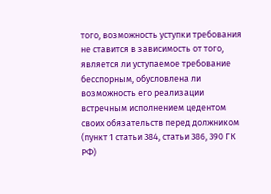того, возможность уступки требования не ставится в зависимость от того, является ли уступаемое требование бесспорным, обусловлена ли возможность его реализации встречным исполнением цедентом своих обязательств перед должником (пункт 1 статьи 384, статьи 386, 390 ГК РФ)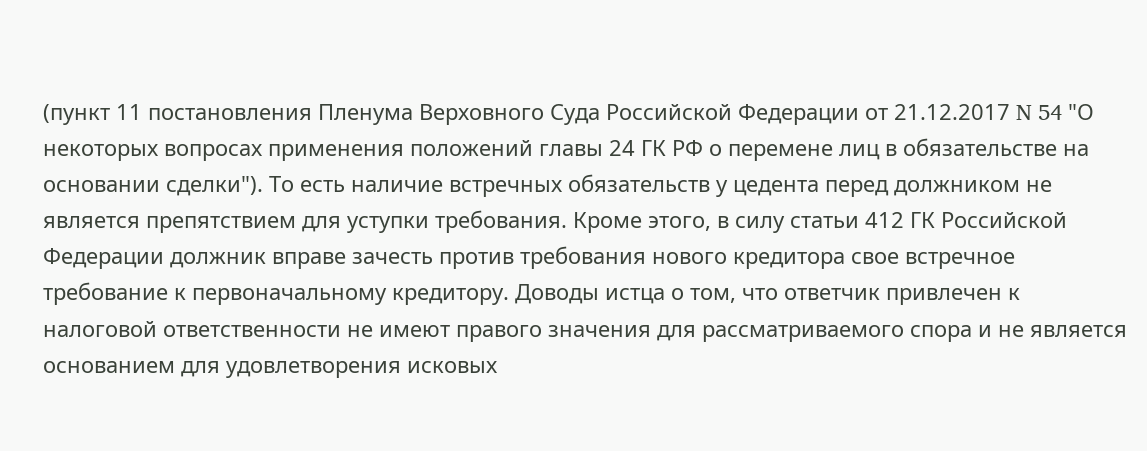(пункт 11 постановления Пленума Верховного Суда Российской Федерации от 21.12.2017 N 54 "О некоторых вопросах применения положений главы 24 ГК РФ о перемене лиц в обязательстве на основании сделки"). То есть наличие встречных обязательств у цедента перед должником не является препятствием для уступки требования. Кроме этого, в силу статьи 412 ГК Российской Федерации должник вправе зачесть против требования нового кредитора свое встречное требование к первоначальному кредитору. Доводы истца о том, что ответчик привлечен к налоговой ответственности не имеют правого значения для рассматриваемого спора и не является основанием для удовлетворения исковых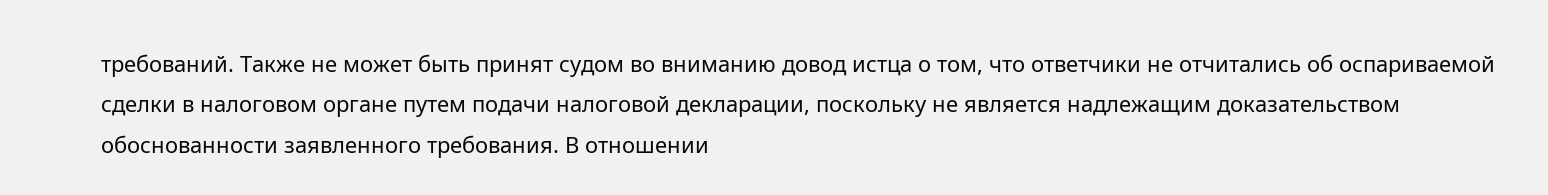требований. Также не может быть принят судом во вниманию довод истца о том, что ответчики не отчитались об оспариваемой сделки в налоговом органе путем подачи налоговой декларации, поскольку не является надлежащим доказательством обоснованности заявленного требования. В отношении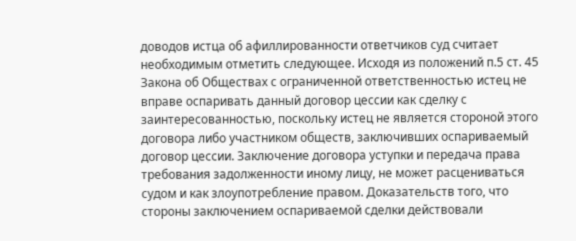доводов истца об афиллированности ответчиков суд считает необходимым отметить следующее. Исходя из положений п.5 ст. 45 Закона об Обществах с ограниченной ответственностью истец не вправе оспаривать данный договор цессии как сделку с заинтересованностью, поскольку истец не является стороной этого договора либо участником обществ, заключивших оспариваемый договор цессии. Заключение договора уступки и передача права требования задолженности иному лицу, не может расцениваться судом и как злоупотребление правом. Доказательств того, что стороны заключением оспариваемой сделки действовали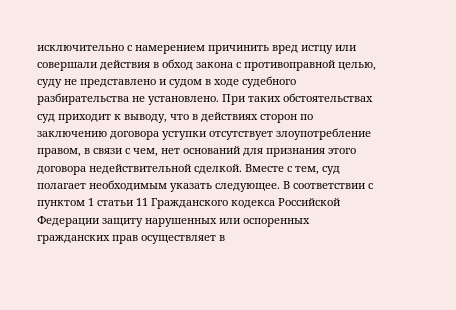исключительно с намерением причинить вред истцу или совершали действия в обход закона с противоправной целью, суду не представлено и судом в ходе судебного разбирательства не установлено. При таких обстоятельствах суд приходит к выводу, что в действиях сторон по заключению договора уступки отсутствует злоупотребление правом, в связи с чем, нет оснований для признания этого договора недействительной сделкой. Вместе с тем, суд полагает необходимым указать следующее. В соответствии с пунктом 1 статьи 11 Гражданского кодекса Российской Федерации защиту нарушенных или оспоренных гражданских прав осуществляет в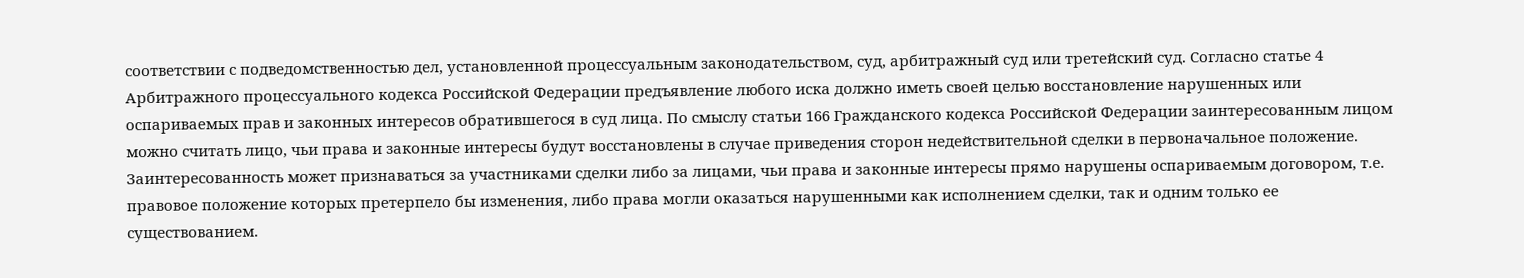соответствии с подведомственностью дел, установленной процессуальным законодательством, суд, арбитражный суд или третейский суд. Согласно статье 4 Арбитражного процессуального кодекса Российской Федерации предъявление любого иска должно иметь своей целью восстановление нарушенных или оспариваемых прав и законных интересов обратившегося в суд лица. По смыслу статьи 166 Гражданского кодекса Российской Федерации заинтересованным лицом можно считать лицо, чьи права и законные интересы будут восстановлены в случае приведения сторон недействительной сделки в первоначальное положение. Заинтересованность может признаваться за участниками сделки либо за лицами, чьи права и законные интересы прямо нарушены оспариваемым договором, т.е. правовое положение которых претерпело бы изменения, либо права могли оказаться нарушенными как исполнением сделки, так и одним только ее существованием.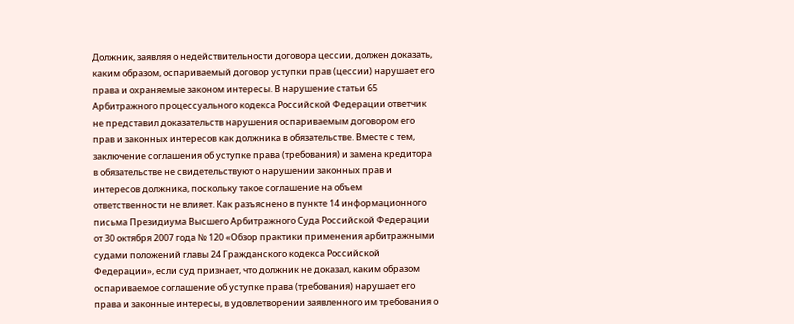Должник, заявляя о недействительности договора цессии, должен доказать, каким образом, оспариваемый договор уступки прав (цессии) нарушает его права и охраняемые законом интересы. В нарушение статьи 65 Арбитражного процессуального кодекса Российской Федерации ответчик не представил доказательств нарушения оспариваемым договором его прав и законных интересов как должника в обязательстве. Вместе с тем, заключение соглашения об уступке права (требования) и замена кредитора в обязательстве не свидетельствуют о нарушении законных прав и интересов должника, поскольку такое соглашение на объем ответственности не влияет. Как разъяснено в пункте 14 информационного письма Президиума Высшего Арбитражного Суда Российской Федерации от 30 октября 2007 года № 120 «Обзор практики применения арбитражными судами положений главы 24 Гражданского кодекса Российской Федерации», если суд признает, что должник не доказал, каким образом оспариваемое соглашение об уступке права (требования) нарушает его права и законные интересы, в удовлетворении заявленного им требования о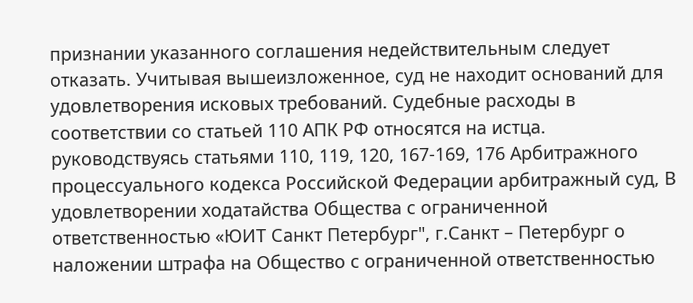признании указанного соглашения недействительным следует отказать. Учитывая вышеизложенное, суд не находит оснований для удовлетворения исковых требований. Судебные расходы в соответствии со статьей 110 АПК РФ относятся на истца. руководствуясь статьями 110, 119, 120, 167-169, 176 Арбитражного процессуального кодекса Российской Федерации арбитражный суд, В удовлетворении ходатайства Общества с ограниченной ответственностью «ЮИТ Санкт Петербург", г.Санкт – Петербург о наложении штрафа на Общество с ограниченной ответственностью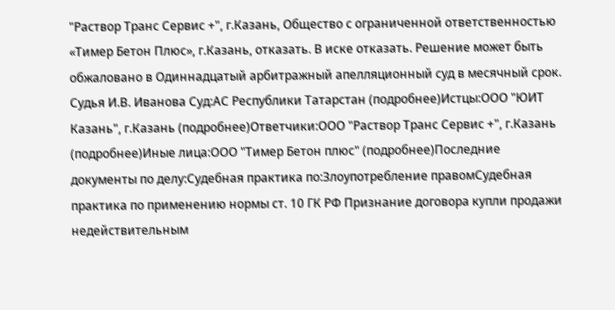"Раствор Транс Сервис +", г.Казань, Общество с ограниченной ответственностью «Тимер Бетон Плюс», г.Казань, отказать. В иске отказать. Решение может быть обжаловано в Одиннадцатый арбитражный апелляционный суд в месячный срок. Судья И.В. Иванова Суд:АС Республики Татарстан (подробнее)Истцы:ООО "ЮИТ Казань", г.Казань (подробнее)Ответчики:ООО "Раствор Транс Сервис +", г.Казань (подробнее)Иные лица:ООО "Тимер Бетон плюс" (подробнее)Последние документы по делу:Судебная практика по:Злоупотребление правомСудебная практика по применению нормы ст. 10 ГК РФ Признание договора купли продажи недействительным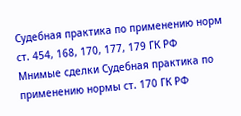Судебная практика по применению норм ст. 454, 168, 170, 177, 179 ГК РФ
Мнимые сделки Судебная практика по применению нормы ст. 170 ГК РФ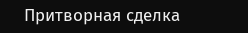Притворная сделка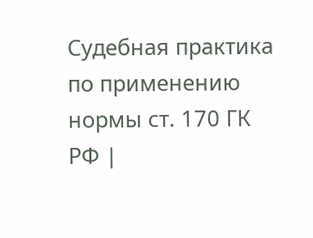Судебная практика по применению нормы ст. 170 ГК РФ |